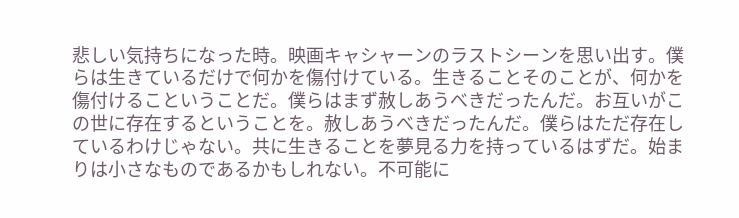悲しい気持ちになった時。映画キャシャーンのラストシーンを思い出す。僕らは生きているだけで何かを傷付けている。生きることそのことが、何かを傷付けるこということだ。僕らはまず赦しあうべきだったんだ。お互いがこの世に存在するということを。赦しあうべきだったんだ。僕らはただ存在しているわけじゃない。共に生きることを夢見る力を持っているはずだ。始まりは小さなものであるかもしれない。不可能に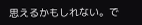思えるかもしれない。で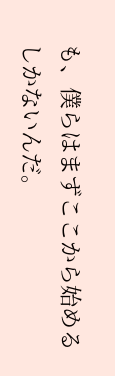も、僕らはまずここから始めるしかないんだ。